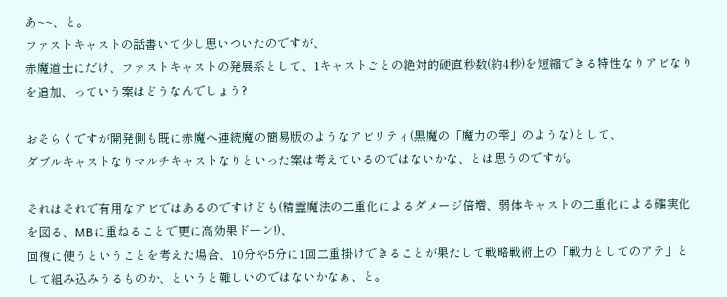あ~~、と。
ファストキャストの話書いて少し思いついたのですが、
赤魔道士にだけ、ファストキャストの発展系として、1キャストごとの絶対的硬直秒数(約4秒)を短縮できる特性なりアビなりを追加、っていう案はどうなんでしょう?

おそらくですが開発側も既に赤魔へ連続魔の簡易版のようなアビリティ(黒魔の「魔力の雫」のような)として、
ダブルキャストなりマルチキャストなりといった案は考えているのではないかな、とは思うのですが。

それはそれで有用なアビではあるのですけども(精霊魔法の二重化によるダメージ倍増、弱体キャストの二重化による確実化を図る、MBに重ねることで更に高効果ドーン!)、
回復に使うということを考えた場合、10分や5分に1回二重掛けできることが果たして戦略戦術上の「戦力としてのアテ」として組み込みうるものか、というと難しいのではないかなぁ、と。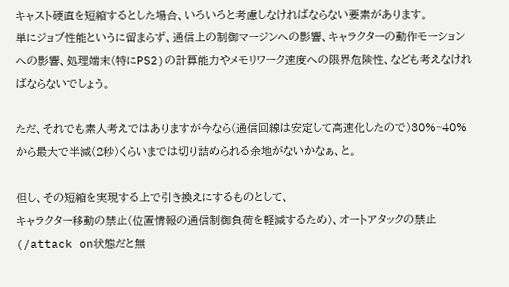キャスト硬直を短縮するとした場合、いろいろと考慮しなければならない要素があります。
単にジョブ性能というに留まらず、通信上の制御マージンへの影響、キャラクターの動作モーションへの影響、処理端末(特にPS2)の計算能力やメモリワーク速度への限界危険性、なども考えなければならないでしょう。

ただ、それでも素人考えではありますが今なら(通信回線は安定して高速化したので)30%~40%から最大で半減(2秒)くらいまでは切り詰められる余地がないかなぁ、と。

但し、その短縮を実現する上で引き換えにするものとして、
キャラクター移動の禁止(位置情報の通信制御負荷を軽減するため)、オートアタックの禁止(/attack on状態だと無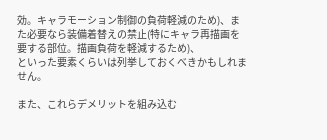効。キャラモーション制御の負荷軽減のため)、また必要なら装備着替えの禁止(特にキャラ再描画を要する部位。描画負荷を軽減するため)、
といった要素くらいは列挙しておくべきかもしれません。

また、これらデメリットを組み込む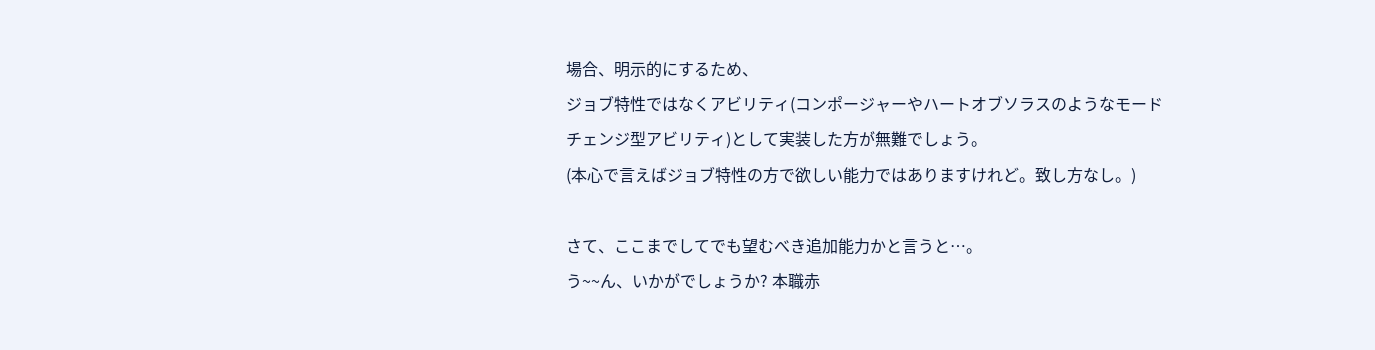場合、明示的にするため、
ジョブ特性ではなくアビリティ(コンポージャーやハートオブソラスのようなモードチェンジ型アビリティ)として実装した方が無難でしょう。
(本心で言えばジョブ特性の方で欲しい能力ではありますけれど。致し方なし。)

さて、ここまでしてでも望むべき追加能力かと言うと…。
う~~ん、いかがでしょうか? 本職赤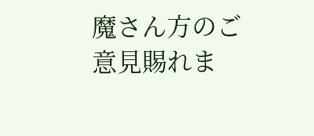魔さん方のご意見賜れま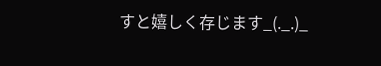すと嬉しく存じます_(._.)_